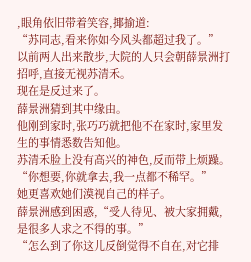,眼角依旧带着笑容,揶揄道:
“苏同志,看来你如今风头都超过我了。”
以前两人出来散步,大院的人只会朝薛景洲打招呼,直接无视苏清禾。
现在是反过来了。
薛景洲猜到其中缘由。
他刚到家时,张巧巧就把他不在家时,家里发生的事情悉数告知他。
苏清禾脸上没有高兴的神色,反而带上烦躁。
“你想要,你就拿去,我一点都不稀罕。”
她更喜欢她们漠视自己的样子。
薛景洲感到困惑,“受人待见、被大家拥戴,是很多人求之不得的事。”
“怎么到了你这儿反倒觉得不自在,对它排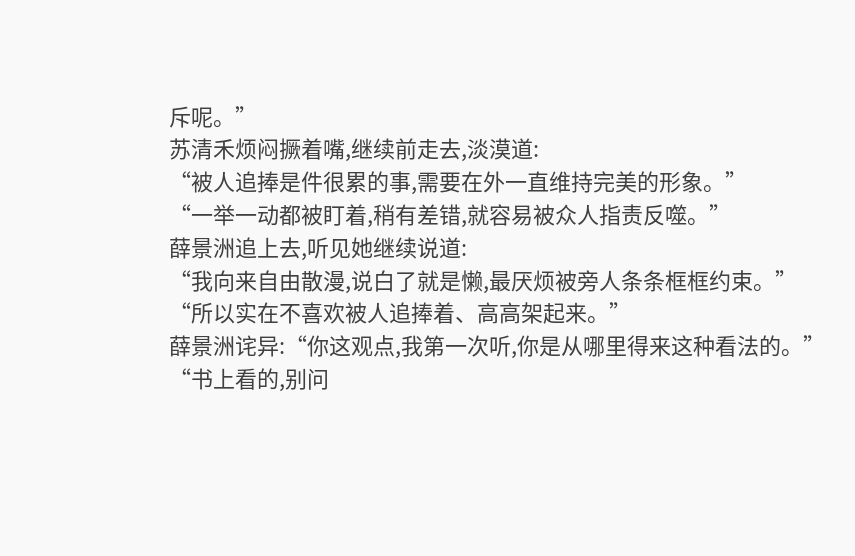斥呢。”
苏清禾烦闷撅着嘴,继续前走去,淡漠道:
“被人追捧是件很累的事,需要在外一直维持完美的形象。”
“一举一动都被盯着,稍有差错,就容易被众人指责反噬。”
薛景洲追上去,听见她继续说道:
“我向来自由散漫,说白了就是懒,最厌烦被旁人条条框框约束。”
“所以实在不喜欢被人追捧着、高高架起来。”
薛景洲诧异:“你这观点,我第一次听,你是从哪里得来这种看法的。”
“书上看的,别问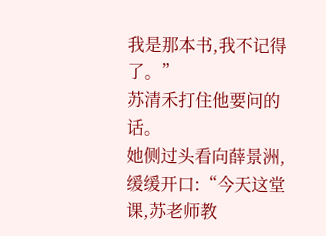我是那本书,我不记得了。”
苏清禾打住他要问的话。
她侧过头看向薛景洲,缓缓开口:“今天这堂课,苏老师教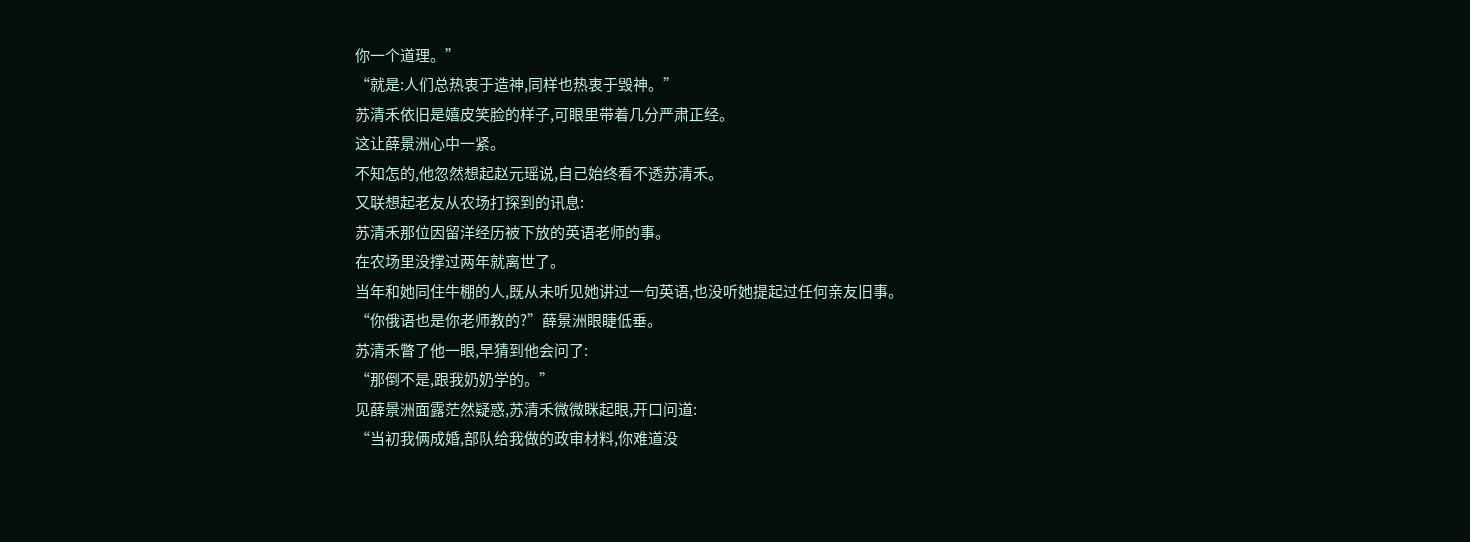你一个道理。”
“就是:人们总热衷于造神,同样也热衷于毁神。”
苏清禾依旧是嬉皮笑脸的样子,可眼里带着几分严肃正经。
这让薛景洲心中一紧。
不知怎的,他忽然想起赵元瑶说,自己始终看不透苏清禾。
又联想起老友从农场打探到的讯息:
苏清禾那位因留洋经历被下放的英语老师的事。
在农场里没撑过两年就离世了。
当年和她同住牛棚的人,既从未听见她讲过一句英语,也没听她提起过任何亲友旧事。
“你俄语也是你老师教的?”薛景洲眼睫低垂。
苏清禾瞥了他一眼,早猜到他会问了:
“那倒不是,跟我奶奶学的。”
见薛景洲面露茫然疑惑,苏清禾微微眯起眼,开口问道:
“当初我俩成婚,部队给我做的政审材料,你难道没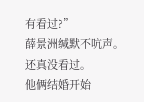有看过?”
薛景洲缄默不吭声。
还真没看过。
他俩结婚开始